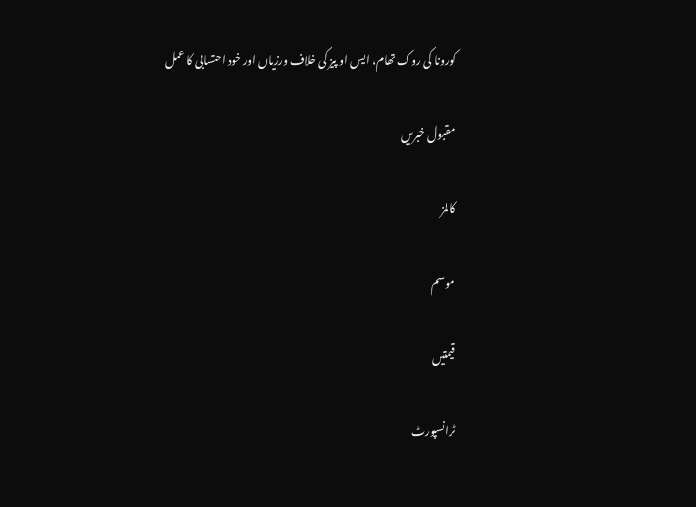کورونا کی روک تھام، ایس او پیز کی خلاف ورزیاں اور خود احتسابی کا عمل

مقبول خبریں

کالمز

موسم

قیمتیں

ٹرانسپورٹ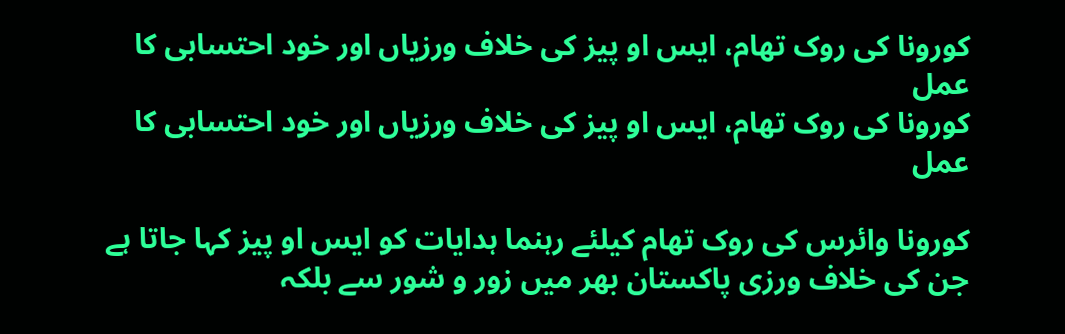کورونا کی روک تھام، ایس او پیز کی خلاف ورزیاں اور خود احتسابی کا عمل
کورونا کی روک تھام، ایس او پیز کی خلاف ورزیاں اور خود احتسابی کا عمل

کورونا وائرس کی روک تھام کیلئے رہنما ہدایات کو ایس او پیز کہا جاتا ہے جن کی خلاف ورزی پاکستان بھر میں زور و شور سے بلکہ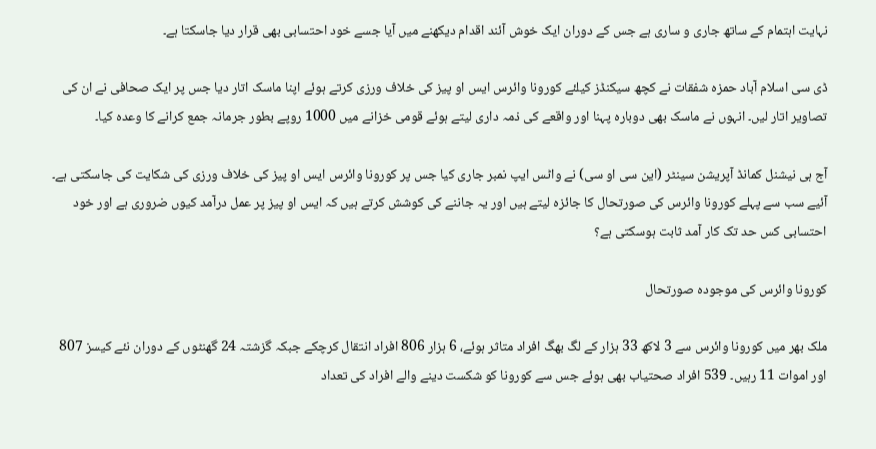نہایت اہتمام کے ساتھ جاری و ساری ہے جس کے دوران ایک خوش آئند اقدام دیکھنے میں آیا جسے خود احتسابی بھی قرار دیا جاسکتا ہے۔

ڈی سی اسلام آباد حمزہ شفقات نے کچھ سیکنڈز کیلئے کورونا وائرس ایس او پیز کی خلاف ورزی کرتے ہوئے اپنا ماسک اتار دیا جس پر ایک صحافی نے ان کی تصاویر اتار لیں۔ انہوں نے ماسک بھی دوبارہ پہنا اور واقعے کی ذمہ داری لیتے ہوئے قومی خزانے میں 1000 روپے بطور جرمانہ جمع کرانے کا وعدہ کیا۔

آج ہی نیشنل کمانڈ آپریشن سینٹر (این سی او سی) نے واٹس ایپ نمبر جاری کیا جس پر کورونا وائرس ایس او پیز کی خلاف ورزی کی شکایت کی جاسکتی ہے۔ آئیے سب سے پہلے کورونا وائرس کی صورتحال کا جائزہ لیتے ہیں اور یہ جاننے کی کوشش کرتے ہیں کہ ایس او پیز پر عمل درآمد کیوں ضروری ہے اور خود احتسابی کس حد تک کار آمد ثابت ہوسکتی ہے؟

کورونا وائرس کی موجودہ صورتحال

ملک بھر میں کورونا وائرس سے 3 لاکھ 33 ہزار کے لگ بھگ افراد متاثر ہوئے، 6 ہزار 806 افراد انتقال کرچکے جبکہ گزشتہ 24 گھنٹوں کے دوران نئے کیسز 807 اور اموات 11 رہیں۔ 539 افراد صحتیاب بھی ہوئے جس سے کورونا کو شکست دینے والے افراد کی تعداد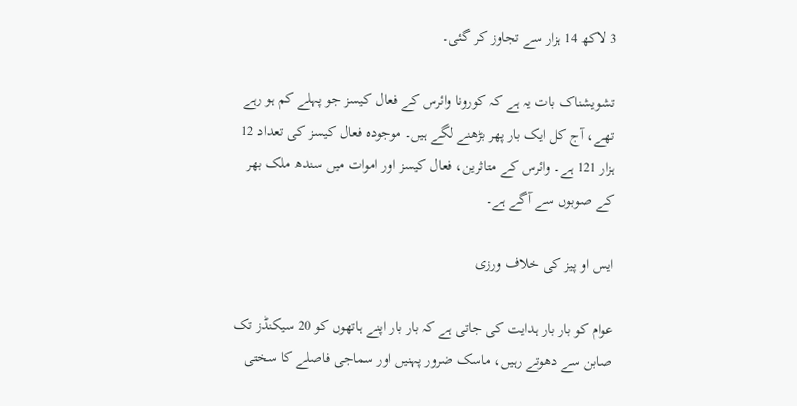3 لاکھ 14 ہزار سے تجاوز کر گئی۔

تشویشناک بات یہ ہے کہ کورونا وائرس کے فعال کیسز جو پہلے کم ہو رہے تھے، آج کل ایک بار پھر بڑھنے لگے ہیں۔ موجودہ فعال کیسز کی تعداد 12 ہزار 121 ہے۔ وائرس کے متاثرین، فعال کیسز اور اموات میں سندھ ملک بھر کے صوبوں سے آگے ہے۔

ایس او پیز کی خلاف ورزی

عوام کو بار بار ہدایت کی جاتی ہے کہ بار بار اپنے ہاتھوں کو 20 سیکنڈز تک صابن سے دھوتے رہیں، ماسک ضرور پہنیں اور سماجی فاصلے کا سختی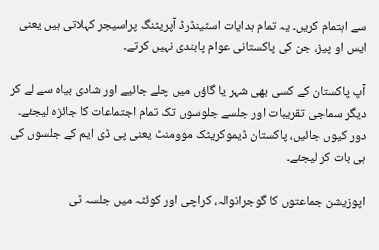سے اہتمام کریں۔ یہ تمام ہدایات اسٹینڈرڈ آپریٹنگ پراسیجر کہلاتی ہیں یعنی ایس او پیز، جن کی پاکستانی عوام پابندی نہیں کرتے۔

آپ پاکستان کے کسی بھی شہر یا گاؤں میں چلے جائیے اور شادی بیاہ سے لے کر دیگر سماجی تقریبات اور جلسے جلوسوں تک تمام اجتماعات کا جائزہ لیجئے۔ دور کیوں جائیں، پاکستان ڈیموکریٹک موومنٹ یعنی پی ڈی ایم کے جلسوں کی ہی بات کر لیجئے۔

اپوزیشن جماعتوں کا گوجرانوالہ، کراچی اور کوئٹہ میں جلسہ ٹی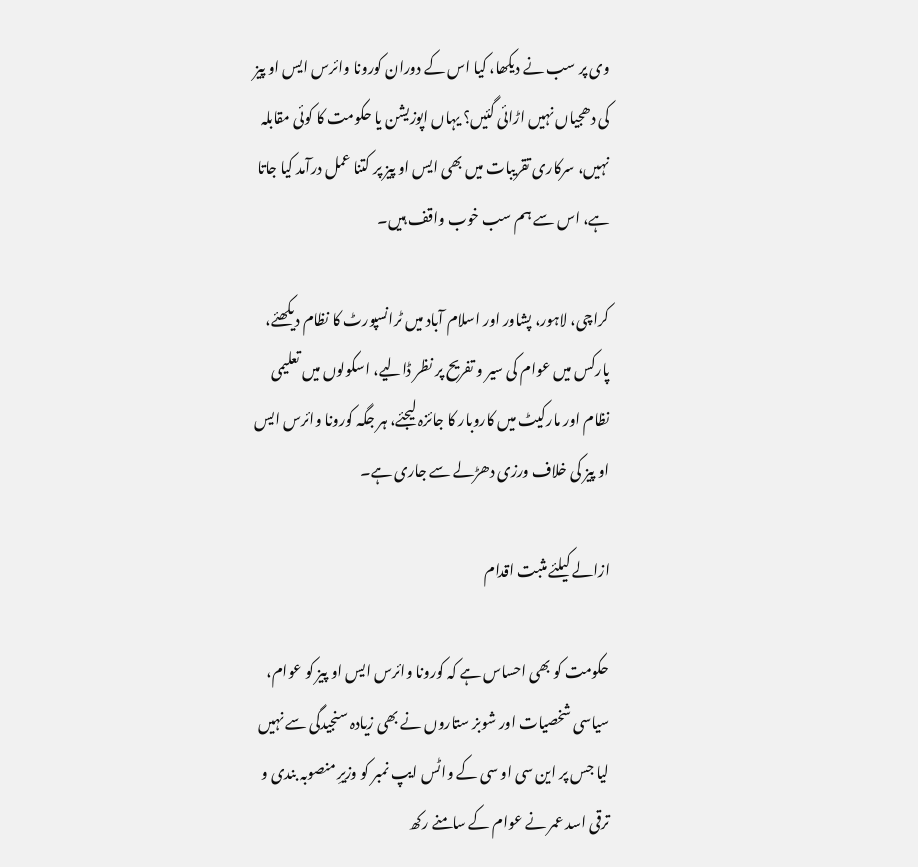وی پر سب نے دیکھا، کیا اس کے دوران کورونا وائرس ایس او پیز کی دھجیاں نہیں اڑائی گئیں؟ یہاں اپوزیشن یا حکومت کا کوئی مقابلہ نہیں، سرکاری تقریبات میں بھی ایس او پیز پر کتنا عمل درآمد کیا جاتا ہے، اس سے ہم سب خوب واقف ہیں۔

کراچی، لاہور، پشاور اور اسلام آباد میں ٹرانسپورٹ کا نظام دیکھئے، پارکس میں عوام کی سیر و تفریح پر نظر ڈالیے، اسکولوں میں تعلیمی نظام اور مارکیٹ میں کاروبار کا جائزہ لیجئے، ہر جگہ کورونا وائرس ایس او پیز کی خلاف ورزی دھڑلے سے جاری ہے۔

ازالے کیلئے مثبت اقدام

حکومت کو بھی احساس ہے کہ کورونا وائرس ایس او پیز کو عوام، سیاسی شخصیات اور شوبز ستاروں نے بھی زیادہ سنجیدگی سے نہیں لیا جس پر این سی او سی کے واٹس ایپ نمبر کو وزیرِ منصوبہ بندی و ترقی اسد عمر نے عوام کے سامنے رکھ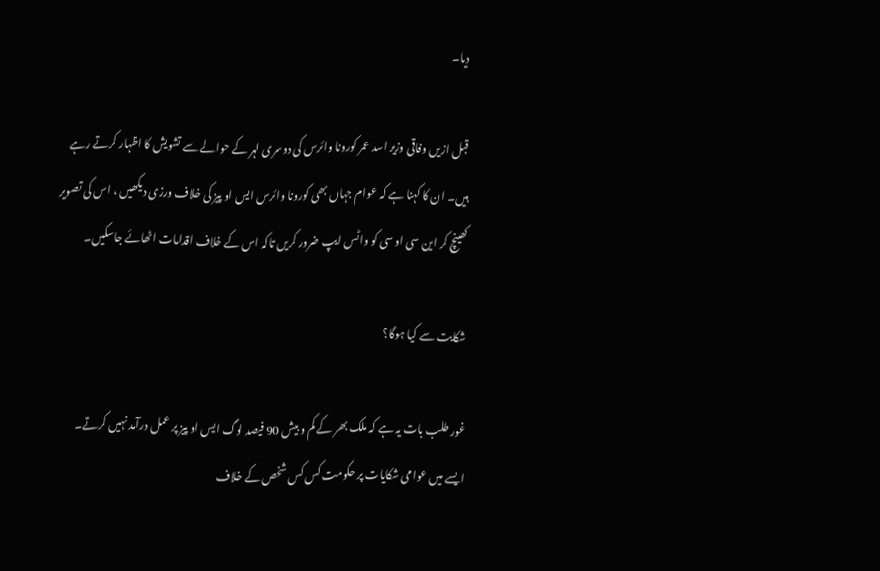دیا۔

قبل ازیں وفاقی وزیر اسد عمر کورونا وائرس کی دوسری لہر کے حوالے سے تشویش کا اظہار کرتے رہے ہیں۔ ان کا کہنا ہے کہ عوام جہاں بھی کورونا وائرس ایس او پیز کی خلاف ورزی دیکھیں ، اس کی تصویر کھینچ کر این سی او سی کو واٹس ایپ ضرور کریں تاکہ اس کے خلاف اقدامات اٹھائے جاسکیں۔

شکایت سے کیا ہوگا؟

غور طلب بات یہ ہے کہ ملک بھر کے کم و بیش 90 فیصد لوگ ایس او پیز پر عمل درآمد نہیں کرتے۔ ایسے میں عوامی شکایات پر حکومت کس کس شخص کے خلاف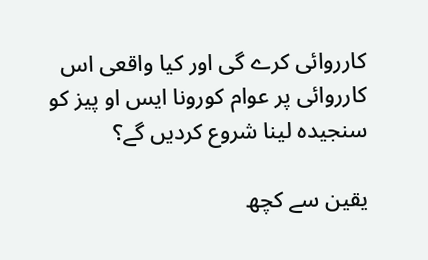کارروائی کرے گی اور کیا واقعی اس کارروائی پر عوام کورونا ایس او پیز کو سنجیدہ لینا شروع کردیں گے؟

یقین سے کچھ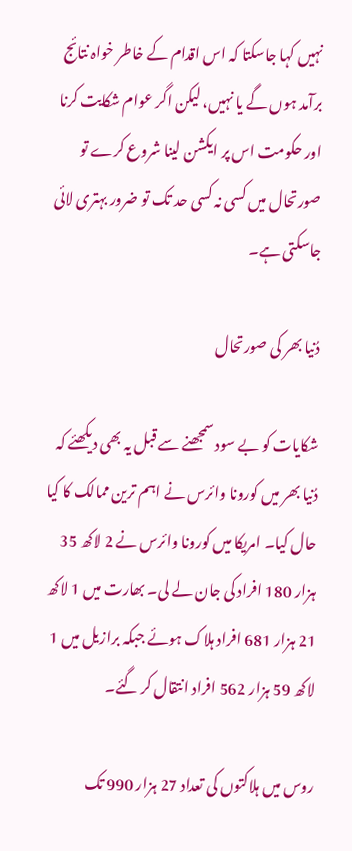نہیں کہا جاسکتا کہ اس اقدام کے خاطر خواہ نتائج برآمد ہوں گے یا نہیں، لیکن اگر عوام شکایت کرنا  اور حکومت اس پر ایکشن لینا شروع کرے تو صورتحال میں کسی نہ کسی حد تک تو ضرور بہتری لائی جاسکتی ہے۔

دُنیا بھر کی صورتحال

شکایات کو بے سود سمجھنے سے قبل یہ بھی دیکھئے کہ دُنیا بھر میں کورونا وائرس نے اہم ترین ممالک کا کیا حال کیا۔ امریکا میں کورونا وائرس نے 2 لاکھ 35 ہزار 180 افراد کی جان لے لی۔ بھارت میں 1 لاکھ 21 ہزار 681 افراد ہلاک ہوئے جبکہ برازیل میں 1 لاکھ 59 ہزار 562 افراد انتقال کر گئے۔

روس میں ہلاکتوں کی تعداد 27 ہزار 990 تک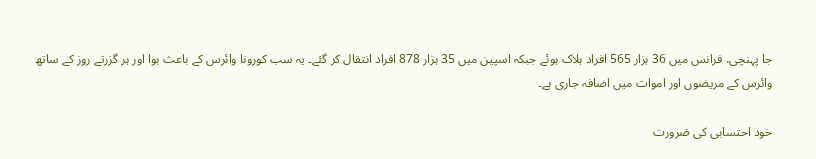جا پہنچی، فرانس میں 36 ہزار 565 افراد ہلاک ہوئے جبکہ اسپین میں 35 ہزار 878 افراد انتقال کر گئے۔ یہ سب کورونا وائرس کے باعث ہوا اور ہر گزرتے روز کے ساتھ وائرس کے مریضوں اور اموات میں اضافہ جاری ہے۔

خود احتسابی کی ضرورت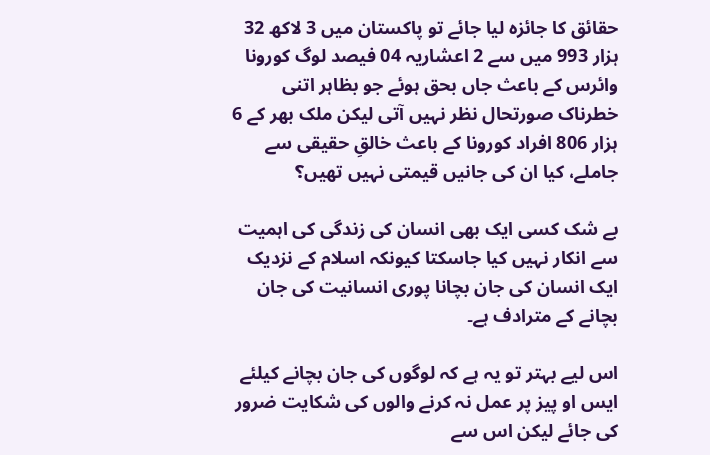حقائق کا جائزہ لیا جائے تو پاکستان میں 3 لاکھ 32 ہزار 993 میں سے 2 اعشاریہ 04 فیصد لوگ کورونا وائرس کے باعث جاں بحق ہوئے جو بظاہر اتنی خطرناک صورتحال نظر نہیں آتی لیکن ملک بھر کے 6 ہزار 806 افراد کورونا کے باعث خالقِ حقیقی سے جاملے، کیا ان کی جانیں قیمتی نہیں تھیں؟

بے شک کسی ایک بھی انسان کی زندگی کی اہمیت سے انکار نہیں کیا جاسکتا کیونکہ اسلام کے نزدیک ایک انسان کی جان بچانا پوری انسانیت کی جان بچانے کے مترادف ہے۔

اس لیے بہتر تو یہ ہے کہ لوگوں کی جان بچانے کیلئے ایس او پیز پر عمل نہ کرنے والوں کی شکایت ضرور کی جائے لیکن اس سے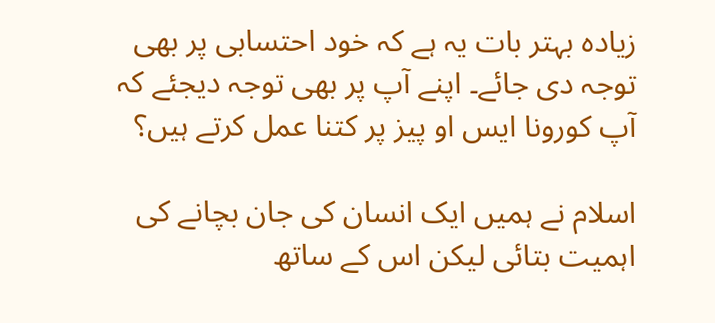زیادہ بہتر بات یہ ہے کہ خود احتسابی پر بھی توجہ دی جائے۔ اپنے آپ پر بھی توجہ دیجئے کہ آپ کورونا ایس او پیز پر کتنا عمل کرتے ہیں؟

اسلام نے ہمیں ایک انسان کی جان بچانے کی اہمیت بتائی لیکن اس کے ساتھ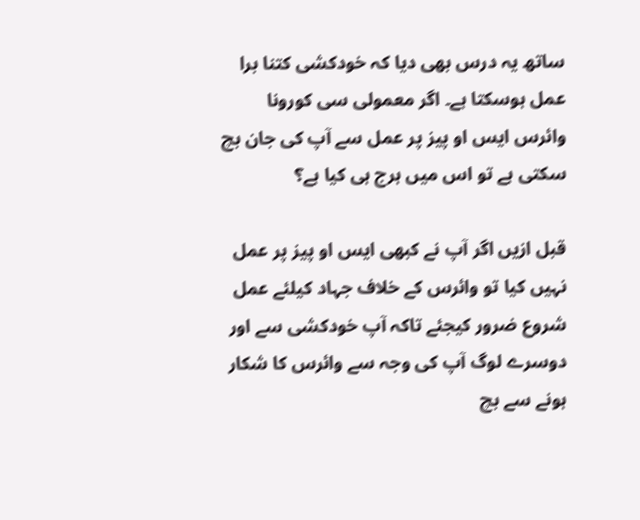ساتھ یہ درس بھی دیا کہ خودکشی کتنا برا عمل ہوسکتا ہے۔ اگر معمولی سی کورونا وائرس ایس او پیز پر عمل سے آپ کی جان بچ سکتی ہے تو اس میں ہرج ہی کیا ہے؟

قبل ازیں اگر آپ نے کبھی ایس او پیز پر عمل نہیں کیا تو وائرس کے خلاف جہاد کیلئے عمل شروع ضرور کیجئے تاکہ آپ خودکشی سے اور دوسرے لوگ آپ کی وجہ سے وائرس کا شکار ہونے سے بچ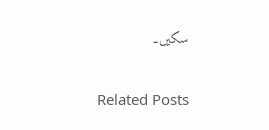سکیں۔

Related Posts